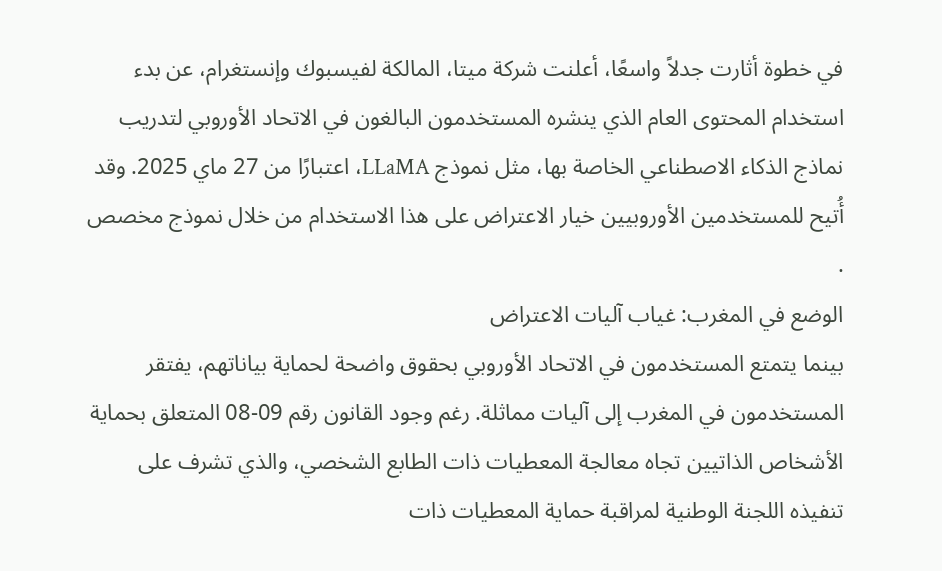في خطوة أثارت جدلاً واسعًا، أعلنت شركة ميتا، المالكة لفيسبوك وإنستغرام، عن بدء استخدام المحتوى العام الذي ينشره المستخدمون البالغون في الاتحاد الأوروبي لتدريب نماذج الذكاء الاصطناعي الخاصة بها، مثل نموذج LLaMA، اعتبارًا من 27 ماي 2025. وقد أُتيح للمستخدمين الأوروبيين خيار الاعتراض على هذا الاستخدام من خلال نموذج مخصص .
الوضع في المغرب: غياب آليات الاعتراض
بينما يتمتع المستخدمون في الاتحاد الأوروبي بحقوق واضحة لحماية بياناتهم، يفتقر المستخدمون في المغرب إلى آليات مماثلة. رغم وجود القانون رقم 09-08 المتعلق بحماية الأشخاص الذاتيين تجاه معالجة المعطيات ذات الطابع الشخصي، والذي تشرف على تنفيذه اللجنة الوطنية لمراقبة حماية المعطيات ذات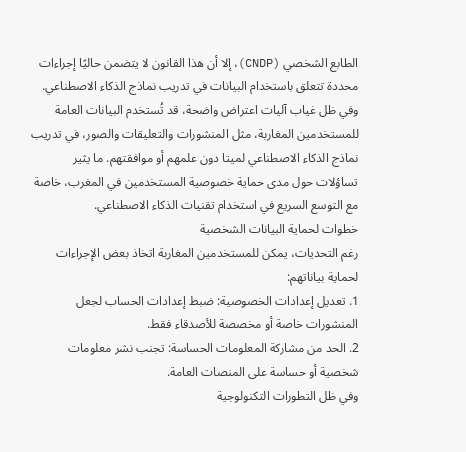الطابع الشخصي (CNDP)، إلا أن هذا القانون لا يتضمن حاليًا إجراءات محددة تتعلق باستخدام البيانات في تدريب نماذج الذكاء الاصطناعي.
وفي ظل غياب آليات اعتراض واضحة، قد تُستخدم البيانات العامة للمستخدمين المغاربة، مثل المنشورات والتعليقات والصور، في تدريب نماذج الذكاء الاصطناعي لميتا دون علمهم أو موافقتهم. ما يثير تساؤلات حول مدى حماية خصوصية المستخدمين في المغرب، خاصة مع التوسع السريع في استخدام تقنيات الذكاء الاصطناعي.
خطوات لحماية البيانات الشخصية
رغم التحديات، يمكن للمستخدمين المغاربة اتخاذ بعض الإجراءات لحماية بياناتهم:
1. تعديل إعدادات الخصوصية: ضبط إعدادات الحساب لجعل المنشورات خاصة أو مخصصة للأصدقاء فقط.
2. الحد من مشاركة المعلومات الحساسة: تجنب نشر معلومات شخصية أو حساسة على المنصات العامة.
وفي ظل التطورات التكنولوجية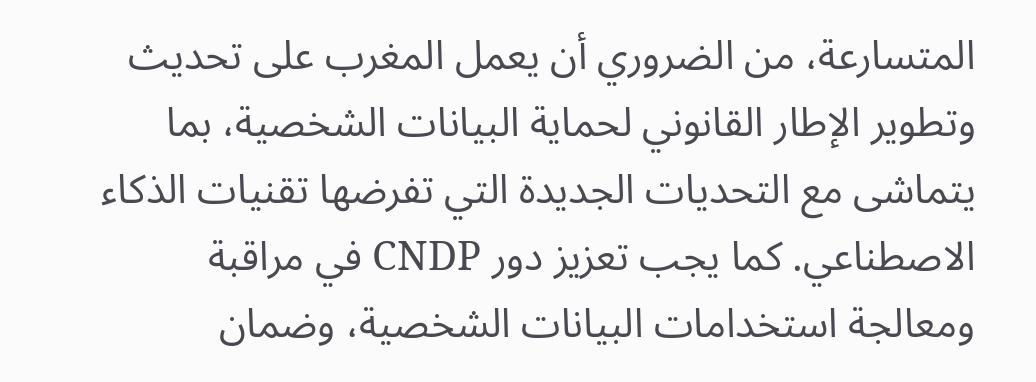المتسارعة، من الضروري أن يعمل المغرب على تحديث وتطوير الإطار القانوني لحماية البيانات الشخصية، بما يتماشى مع التحديات الجديدة التي تفرضها تقنيات الذكاء الاصطناعي. كما يجب تعزيز دور CNDP في مراقبة ومعالجة استخدامات البيانات الشخصية، وضمان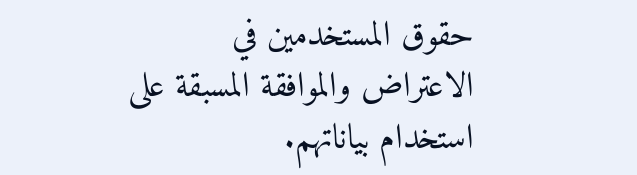حقوق المستخدمين في الاعتراض والموافقة المسبقة على استخدام بياناتهم.